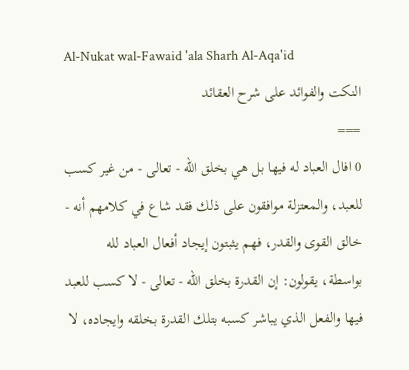Al-Nukat wal-Fawaid 'ala Sharh Al-Aqa'id
النكت والفوائد على شرح العقائد
===
0 افال العباد له فيها بل هي بخلق الله - تعالى - من غير كسب للعبد، والمعتزلة موافقون على ذلك فقد شاع في كلامهم أنه - خالق القوى والقدر، فهم يثبتون إيجاد أفعال العباد لله بواسطة، يقولون: إن القدرة بخلق الله - تعالى - لا كسب للعبد فيها والفعل الذي يباشر كسبه بتلك القدرة بخلقه وايجاده، لا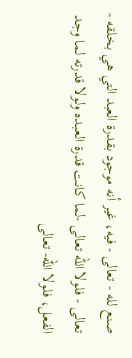صنع لله - تعالى - فيه، غير أنه موجود بقدرة العبد التي هي بخلقه - تعالى - فلولا الله تعالى -لما كانت قدرة العبده ولولا قدرته لما وجد الفعل، فلولا الله- تعالى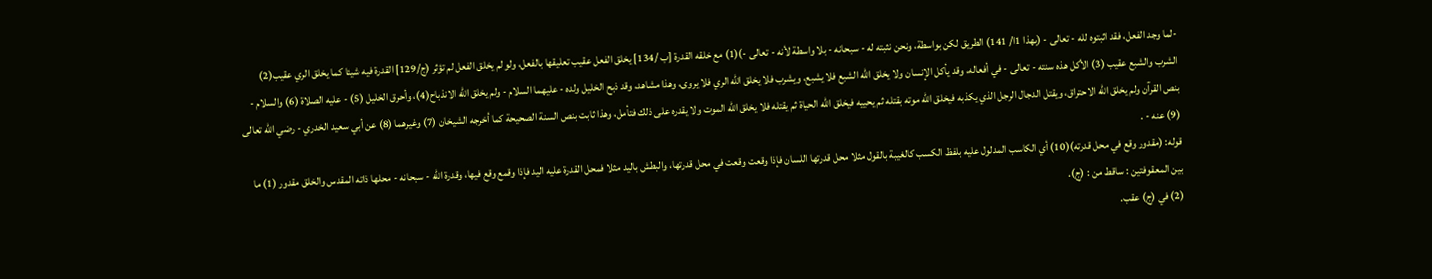-لما وجد الفعل، فقد اثبتوه لله - تعالى - (بهذا 1ا/ 141) الطريق لكن بواسطة، ونحن نثبته له - سبحانه - بلا واسطة لأنه - تعالى -)(1) مع خلقه القدرة [ب /134] يخلق الفعل عقيب تعليقها بالفعل، ولو لم يخلق الفعل لم تؤثر (ج/129] القدرة فيه شيئا كما يخلق الري عقيب(2) الشرب والشبع عقيب (3) الأكل هذه سنته - تعالى - في أفعاله، وقد يأكل الإنسان ولا يخلق الله الشبع فلا يشبع، ويشرب فلا يخلق الله الري فلا يروى، وهذا مشاهد، وقد ذبح الخليل ولده - عليهما السلام - ولم يخلق الله الانذباح(4)، وأحرق الخليل (5) - عليه الصلاة (6) والسلام - بنص القرآن ولم يخلق الله الاحتراق، ويقتل الدجال الرجل الذي يكذبه فيخلق الله موته بقتله ثم يحييه فيخلق الله الحياة ثم يقتله فلا يخلق الله الموت ولا يقدره على ذلك فتأمل، وهذا ثابت بنص السنة الصحيحة كما أخرجه الشيخان (7) وغيرهما (8) عن أبي سعيد الخدري - رضي الله تعالى (9) عنه - .
قوله: (مقدور وقع في محل قدرته)(10) أي الكاسب المدلول عليه بلفظ الكسب كالغيبة بالقول مثلا محل قدرتها اللسان فإذا وقعت وقعت في محل قدرتها، والبطش باليد مثلا فمحل القدرة عليه اليد فإذا وقمع وقع فيها، وقدرة الله - سبحانه - محلها ذاته المقدس والخلق مقدور (1) ما بين المعقوفتين : ساقط من : (ج).
(2) في (ج) عقب.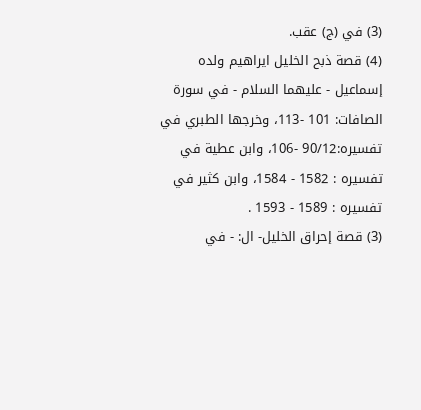(3) في (ج) عقب.
(4) قصة ذبح الخليل ايراهيم ولده إسماعيل - عليهما السلام - في سورة الصافات: 101 -113، وخرجها الطبري في تفسيره:90/12 -106، وابن عطية في تفسيره : 1582 - 1584، وابن كثير في تفسيره : 1589 - 1593 .
(3) قصة إحراق الخليل- ال: - في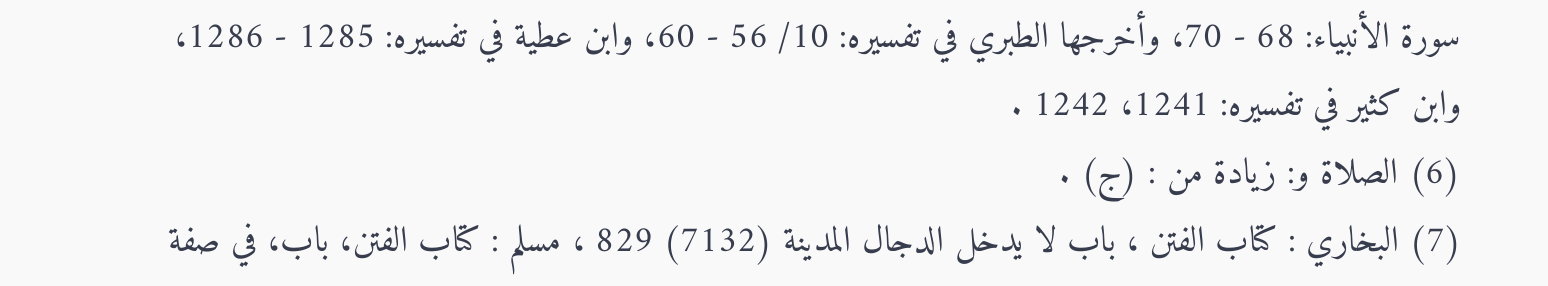سورة الأنبياء: 68 - 70، وأخرجها الطبري في تفسيره: 10/ 56 - 60، وابن عطية في تفسيره: 1285 - 1286، وابن كثير في تفسيره: 1241، 1242 .
(6) الصلاة و: زيادة من : (ج) .
(7) البخاري : كتاب الفتن ، باب لا يدخل الدجال المدينة (7132) 829 ، مسلم : كتاب الفتن، باب، في صفة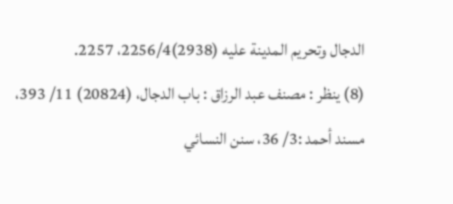الدجال وتحريم المدينة عليه (2938)2256/4، 2257.
(8) ينظر : مصنف عبد الرزاق : باب الدجال، (20824) 11/ 393، مسند أحمد :3/ 36، سنن النسائي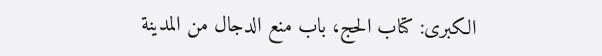الكبرى: كتاب الحج، باب منع الدجال من المدينة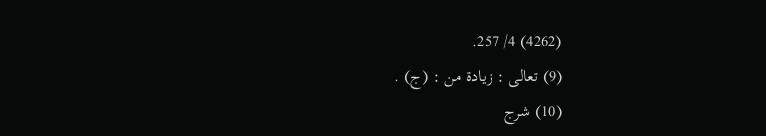(4262) 4/ 257.
(9) تعالى : زيادة من : (ج) .
(10) شرج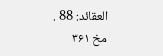العقائد: 88 .
مخ ۳۶۱